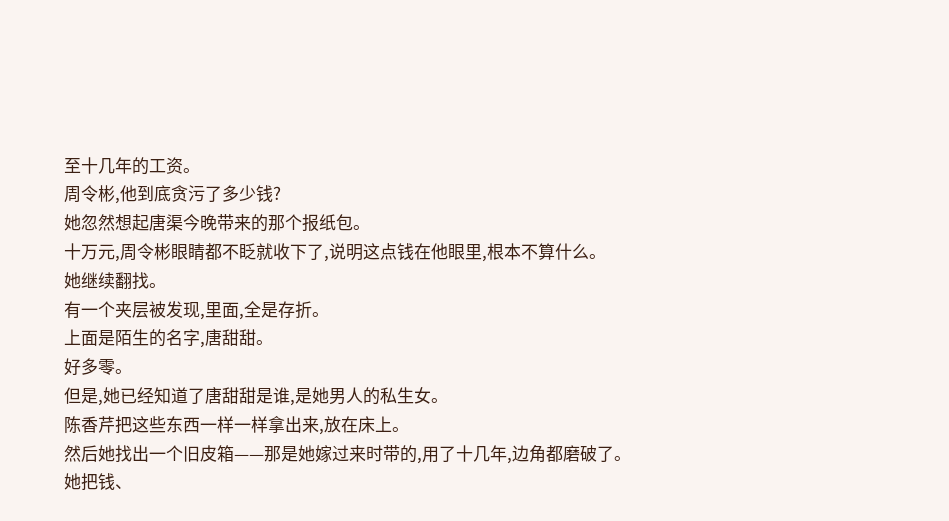至十几年的工资。
周令彬,他到底贪污了多少钱?
她忽然想起唐渠今晚带来的那个报纸包。
十万元,周令彬眼睛都不眨就收下了,说明这点钱在他眼里,根本不算什么。
她继续翻找。
有一个夹层被发现,里面,全是存折。
上面是陌生的名字,唐甜甜。
好多零。
但是,她已经知道了唐甜甜是谁,是她男人的私生女。
陈香芹把这些东西一样一样拿出来,放在床上。
然后她找出一个旧皮箱——那是她嫁过来时带的,用了十几年,边角都磨破了。
她把钱、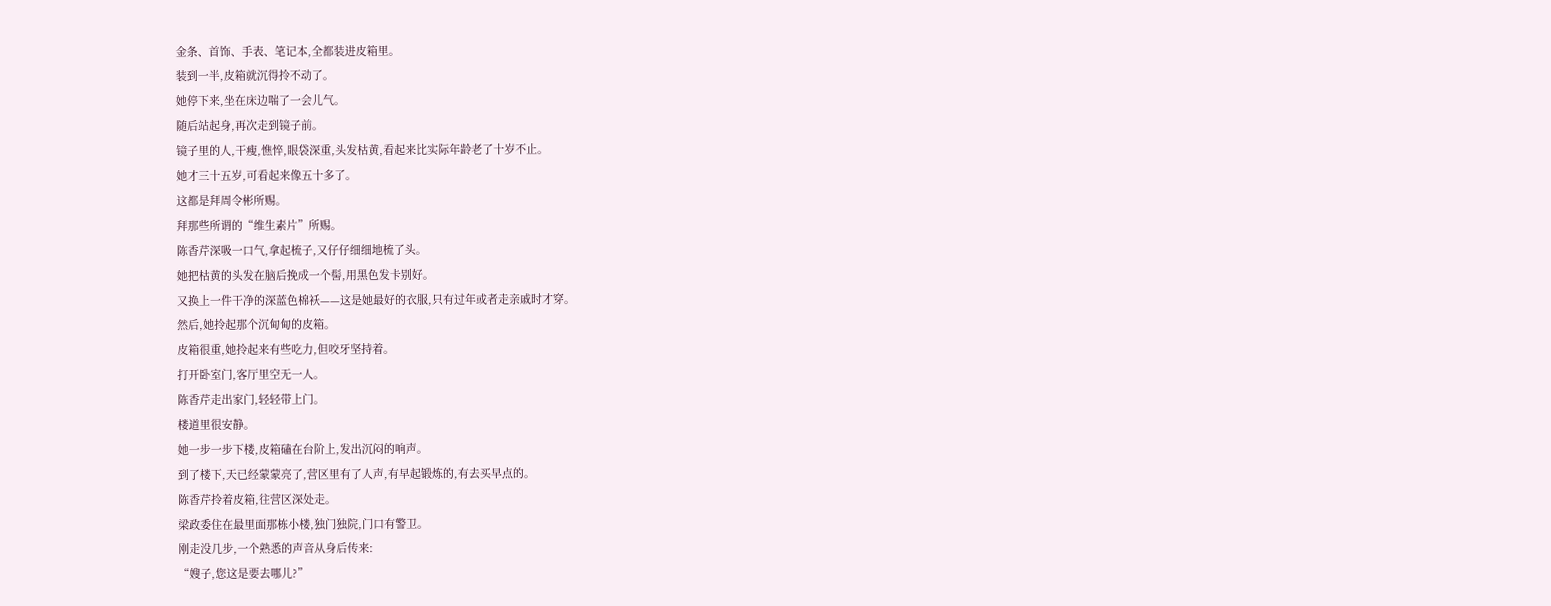金条、首饰、手表、笔记本,全都装进皮箱里。
装到一半,皮箱就沉得拎不动了。
她停下来,坐在床边喘了一会儿气。
随后站起身,再次走到镜子前。
镜子里的人,干瘦,憔悴,眼袋深重,头发枯黄,看起来比实际年龄老了十岁不止。
她才三十五岁,可看起来像五十多了。
这都是拜周令彬所赐。
拜那些所谓的“维生素片”所赐。
陈香芹深吸一口气,拿起梳子,又仔仔细细地梳了头。
她把枯黄的头发在脑后挽成一个髻,用黑色发卡别好。
又换上一件干净的深蓝色棉袄——这是她最好的衣服,只有过年或者走亲戚时才穿。
然后,她拎起那个沉甸甸的皮箱。
皮箱很重,她拎起来有些吃力,但咬牙坚持着。
打开卧室门,客厅里空无一人。
陈香芹走出家门,轻轻带上门。
楼道里很安静。
她一步一步下楼,皮箱磕在台阶上,发出沉闷的响声。
到了楼下,天已经蒙蒙亮了,营区里有了人声,有早起锻炼的,有去买早点的。
陈香芹拎着皮箱,往营区深处走。
梁政委住在最里面那栋小楼,独门独院,门口有警卫。
刚走没几步,一个熟悉的声音从身后传来:
“嫂子,您这是要去哪儿?”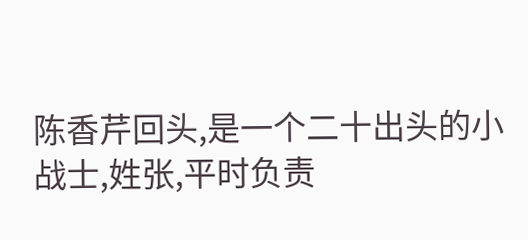陈香芹回头,是一个二十出头的小战士,姓张,平时负责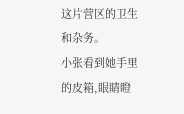这片营区的卫生和杂务。
小张看到她手里的皮箱,眼睛瞪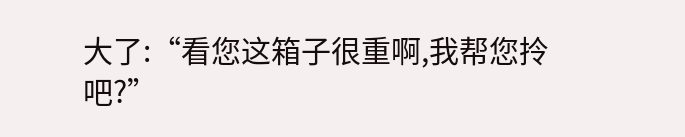大了:“看您这箱子很重啊,我帮您拎吧?”